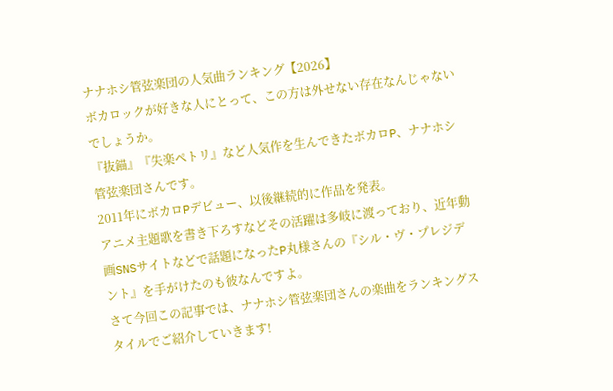ナナホシ管弦楽団の人気曲ランキング【2026】
ボカロックが好きな人にとって、この方は外せない存在なんじゃないでしょうか。
『抜錨』『失楽ペトリ』など人気作を生んできたボカロP、ナナホシ管弦楽団さんです。
2011年にボカロPデビュー、以後継続的に作品を発表。
アニメ主題歌を書き下ろすなどその活躍は多岐に渡っており、近年動画SNSサイトなどで話題になったP丸様さんの『シル・ヴ・プレジデント』を手がけたのも彼なんですよ。
さて今回この記事では、ナナホシ管弦楽団さんの楽曲をランキングスタイルでご紹介していきます!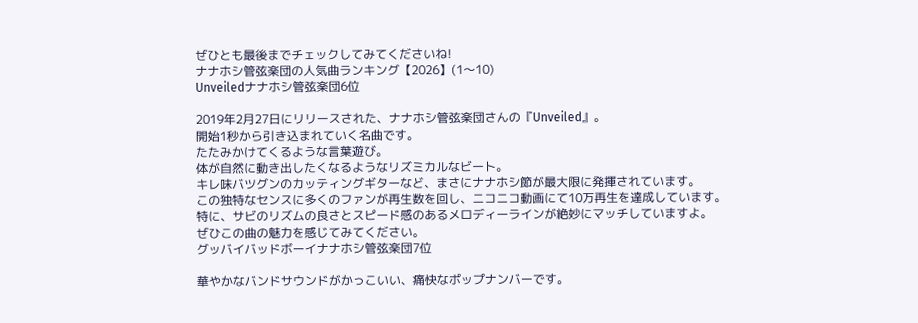ぜひとも最後までチェックしてみてくださいね!
ナナホシ管弦楽団の人気曲ランキング【2026】(1〜10)
Unveiledナナホシ管弦楽団6位

2019年2月27日にリリースされた、ナナホシ管弦楽団さんの『Unveiled』。
開始1秒から引き込まれていく名曲です。
たたみかけてくるような言葉遊び。
体が自然に動き出したくなるようなリズミカルなビート。
キレ味バツグンのカッティングギターなど、まさにナナホシ節が最大限に発揮されています。
この独特なセンスに多くのファンが再生数を回し、ニコニコ動画にて10万再生を達成しています。
特に、サビのリズムの良さとスピード感のあるメロディーラインが絶妙にマッチしていますよ。
ぜひこの曲の魅力を感じてみてください。
グッバイバッドボーイナナホシ管弦楽団7位

華やかなバンドサウンドがかっこいい、痛快なポップナンバーです。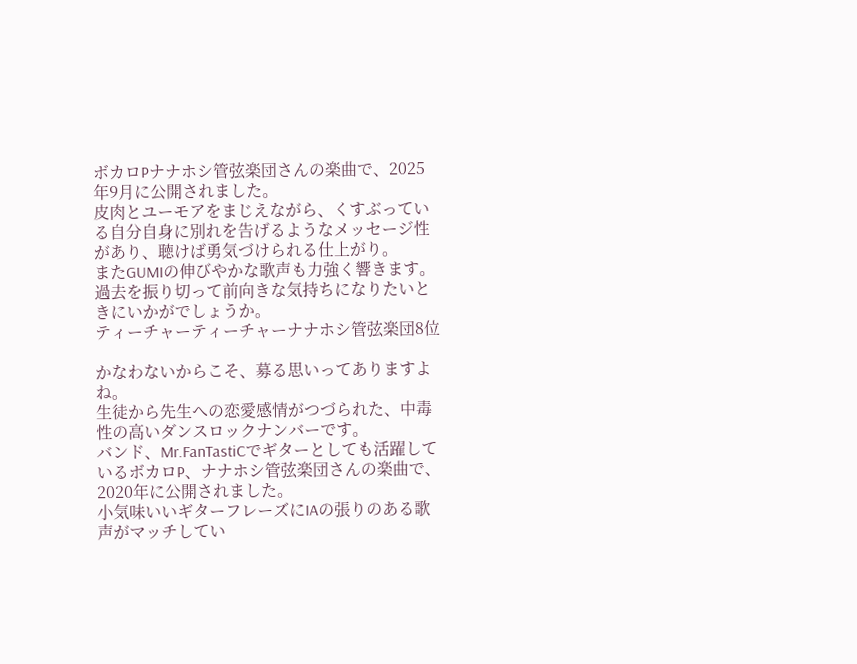ボカロPナナホシ管弦楽団さんの楽曲で、2025年9月に公開されました。
皮肉とユーモアをまじえながら、くすぶっている自分自身に別れを告げるようなメッセージ性があり、聴けば勇気づけられる仕上がり。
またGUMIの伸びやかな歌声も力強く響きます。
過去を振り切って前向きな気持ちになりたいときにいかがでしょうか。
ティーチャーティーチャーナナホシ管弦楽団8位

かなわないからこそ、募る思いってありますよね。
生徒から先生への恋愛感情がつづられた、中毒性の高いダンスロックナンバーです。
バンド、Mr.FanTastiCでギターとしても活躍しているボカロP、ナナホシ管弦楽団さんの楽曲で、2020年に公開されました。
小気味いいギターフレーズにIAの張りのある歌声がマッチしてい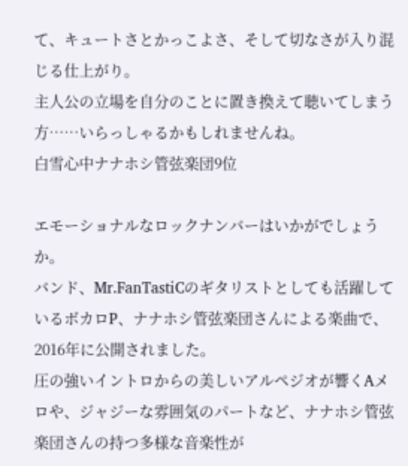て、キュートさとかっこよさ、そして切なさが入り混じる仕上がり。
主人公の立場を自分のことに置き換えて聴いてしまう方……いらっしゃるかもしれませんね。
白雪心中ナナホシ管弦楽団9位

エモーショナルなロックナンバーはいかがでしょうか。
バンド、Mr.FanTastiCのギタリストとしても活躍しているボカロP、ナナホシ管弦楽団さんによる楽曲で、2016年に公開されました。
圧の強いイントロからの美しいアルペジオが響くAメロや、ジャジーな雰囲気のパートなど、ナナホシ管弦楽団さんの持つ多様な音楽性が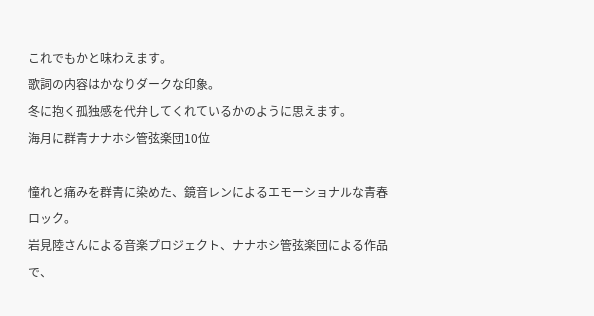これでもかと味わえます。
歌詞の内容はかなりダークな印象。
冬に抱く孤独感を代弁してくれているかのように思えます。
海月に群青ナナホシ管弦楽団10位

憧れと痛みを群青に染めた、鏡音レンによるエモーショナルな青春ロック。
岩見陸さんによる音楽プロジェクト、ナナホシ管弦楽団による作品で、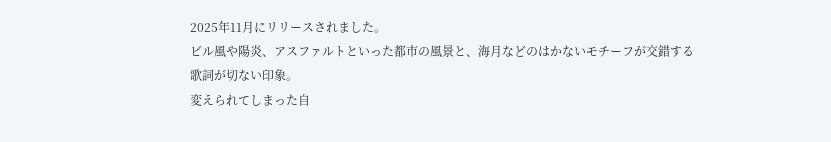2025年11月にリリースされました。
ビル風や陽炎、アスファルトといった都市の風景と、海月などのはかないモチーフが交錯する歌詞が切ない印象。
変えられてしまった自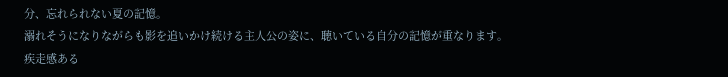分、忘れられない夏の記憶。
溺れそうになりながらも影を追いかけ続ける主人公の姿に、聴いている自分の記憶が重なります。
疾走感ある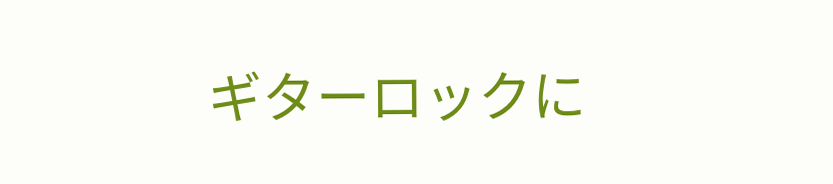ギターロックに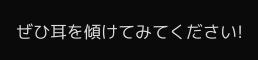ぜひ耳を傾けてみてください!